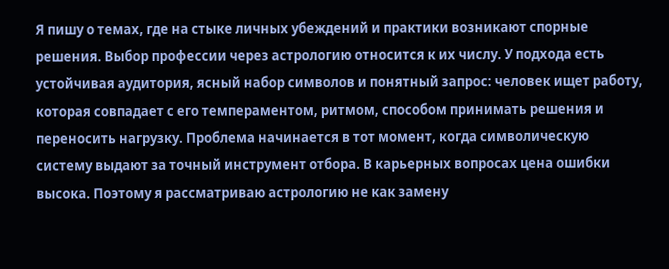Я пишу о темах, где на стыке личных убеждений и практики возникают спорные решения. Выбор профессии через астрологию относится к их числу. У подхода есть устойчивая аудитория, ясный набор символов и понятный запрос: человек ищет работу, которая совпадает с его темпераментом, ритмом, способом принимать решения и переносить нагрузку. Проблема начинается в тот момент, когда символическую систему выдают за точный инструмент отбора. В карьерных вопросах цена ошибки высока. Поэтому я рассматриваю астрологию не как замену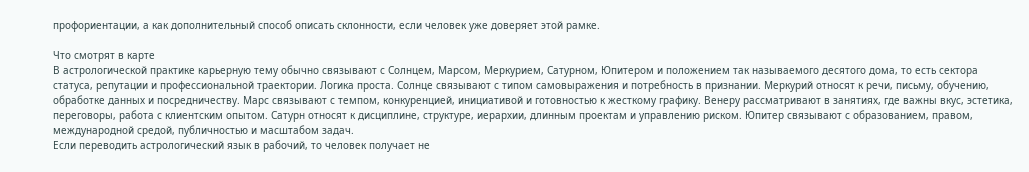профориентации, а как дополнительный способ описать склонности, если человек уже доверяет этой рамке.

Что смотрят в карте
В астрологической практике карьерную тему обычно связывают с Солнцем, Марсом, Меркурием, Сатурном, Юпитером и положением так называемого десятого дома, то есть сектора статуса, репутации и профессиональной траектории. Логика проста. Солнце связывают с типом самовыражения и потребность в признании. Меркурий относят к речи, письму, обучению, обработке данных и посредничеству. Марс связывают с темпом, конкуренцией, инициативой и готовностью к жесткому графику. Венеру рассматривают в занятиях, где важны вкус, эстетика, переговоры, работа с клиентским опытом. Сатурн относят к дисциплине, структуре, иерархии, длинным проектам и управлению риском. Юпитер связывают с образованием, правом, международной средой, публичностью и масштабом задач.
Если переводить астрологический язык в рабочий, то человек получает не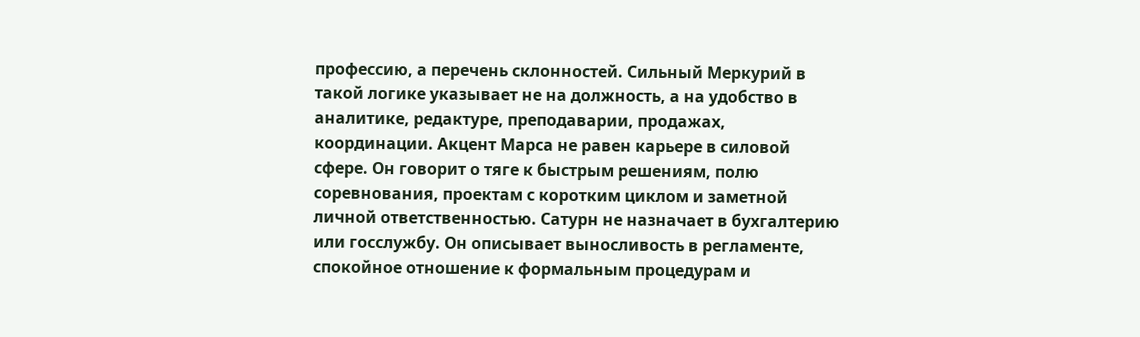профессию, а перечень склонностей. Сильный Меркурий в такой логике указывает не на должность, а на удобство в аналитике, редактуре, преподаварии, продажах, координации. Акцент Марса не равен карьере в силовой сфере. Он говорит о тяге к быстрым решениям, полю соревнования, проектам с коротким циклом и заметной личной ответственностью. Сатурн не назначает в бухгалтерию или госслужбу. Он описывает выносливость в регламенте, спокойное отношение к формальным процедурам и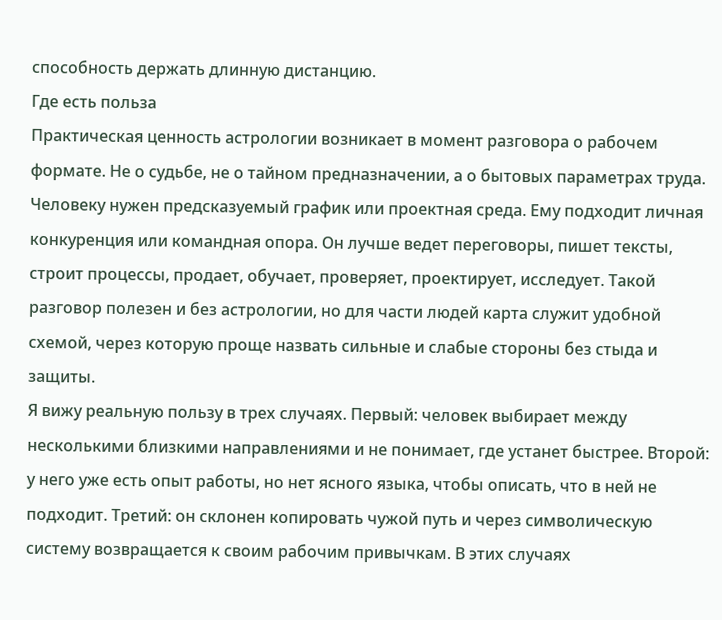способность держать длинную дистанцию.
Где есть польза
Практическая ценность астрологии возникает в момент разговора о рабочем формате. Не о судьбе, не о тайном предназначении, а о бытовых параметрах труда. Человеку нужен предсказуемый график или проектная среда. Ему подходит личная конкуренция или командная опора. Он лучше ведет переговоры, пишет тексты, строит процессы, продает, обучает, проверяет, проектирует, исследует. Такой разговор полезен и без астрологии, но для части людей карта служит удобной схемой, через которую проще назвать сильные и слабые стороны без стыда и защиты.
Я вижу реальную пользу в трех случаях. Первый: человек выбирает между несколькими близкими направлениями и не понимает, где устанет быстрее. Второй: у него уже есть опыт работы, но нет ясного языка, чтобы описать, что в ней не подходит. Третий: он склонен копировать чужой путь и через символическую систему возвращается к своим рабочим привычкам. В этих случаях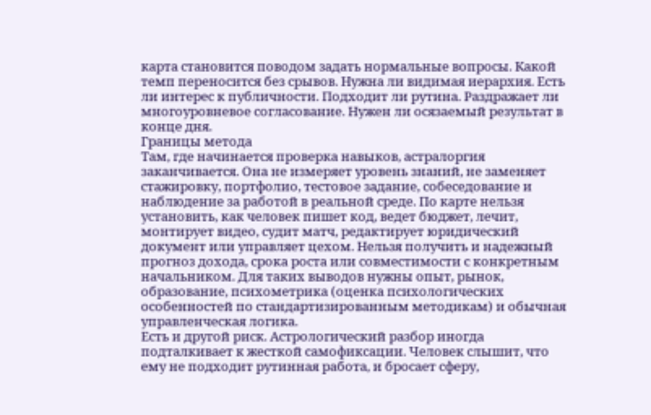карта становится поводом задать нормальные вопросы. Какой темп переносится без срывов. Нужна ли видимая иерархия. Есть ли интерес к публичности. Подходит ли рутина. Раздражает ли многоуровневое согласование. Нужен ли осязаемый результат в конце дня.
Границы метода
Там, где начинается проверка навыков, астралоргия заканчивается. Она не измеряет уровень знаний, не заменяет стажировку, портфолио, тестовое задание, собеседование и наблюдение за работой в реальной среде. По карте нельзя установить, как человек пишет код, ведет бюджет, лечит, монтирует видео, судит матч, редактирует юридический документ или управляет цехом. Нельзя получить и надежный прогноз дохода, срока роста или совместимости с конкретным начальником. Для таких выводов нужны опыт, рынок, образование, психометрика (оценка психологических особенностей по стандартизированным методикам) и обычная управленческая логика.
Есть и другой риск. Астрологический разбор иногда подталкивает к жесткой самофиксации. Человек слышит, что ему не подходит рутинная работа, и бросает сферу,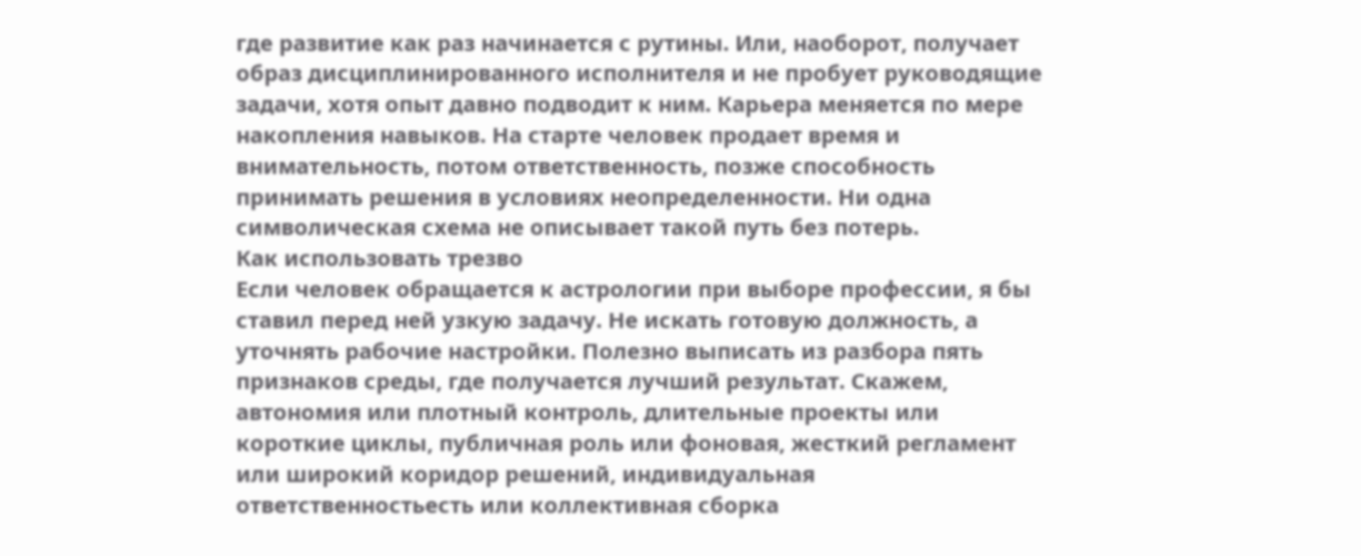где развитие как раз начинается с рутины. Или, наоборот, получает образ дисциплинированного исполнителя и не пробует руководящие задачи, хотя опыт давно подводит к ним. Карьера меняется по мере накопления навыков. На старте человек продает время и внимательность, потом ответственность, позже способность принимать решения в условиях неопределенности. Ни одна символическая схема не описывает такой путь без потерь.
Как использовать трезво
Если человек обращается к астрологии при выборе профессии, я бы ставил перед ней узкую задачу. Не искать готовую должность, а уточнять рабочие настройки. Полезно выписать из разбора пять признаков среды, где получается лучший результат. Скажем, автономия или плотный контроль, длительные проекты или короткие циклы, публичная роль или фоновая, жесткий регламент или широкий коридор решений, индивидуальная ответственностьесть или коллективная сборка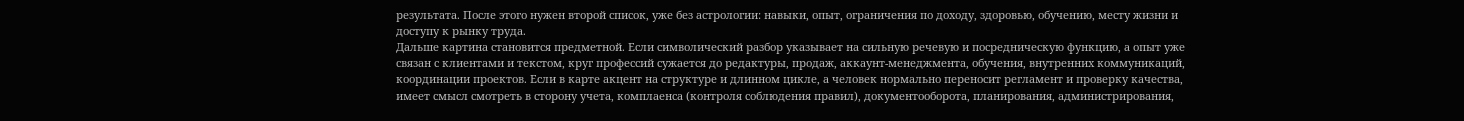результата. После этого нужен второй список, уже без астрологии: навыки, опыт, ограничения по доходу, здоровью, обучению, месту жизни и доступу к рынку труда.
Дальше картина становится предметной. Если символический разбор указывает на сильную речевую и посредническую функцию, а опыт уже связан с клиентами и текстом, круг профессий сужается до редактуры, продаж, аккаунт-менеджмента, обучения, внутренних коммуникаций, координации проектов. Если в карте акцент на структуре и длинном цикле, а человек нормально переносит регламент и проверку качества, имеет смысл смотреть в сторону учета, комплаенса (контроля соблюдения правил), документооборота, планирования, администрирования,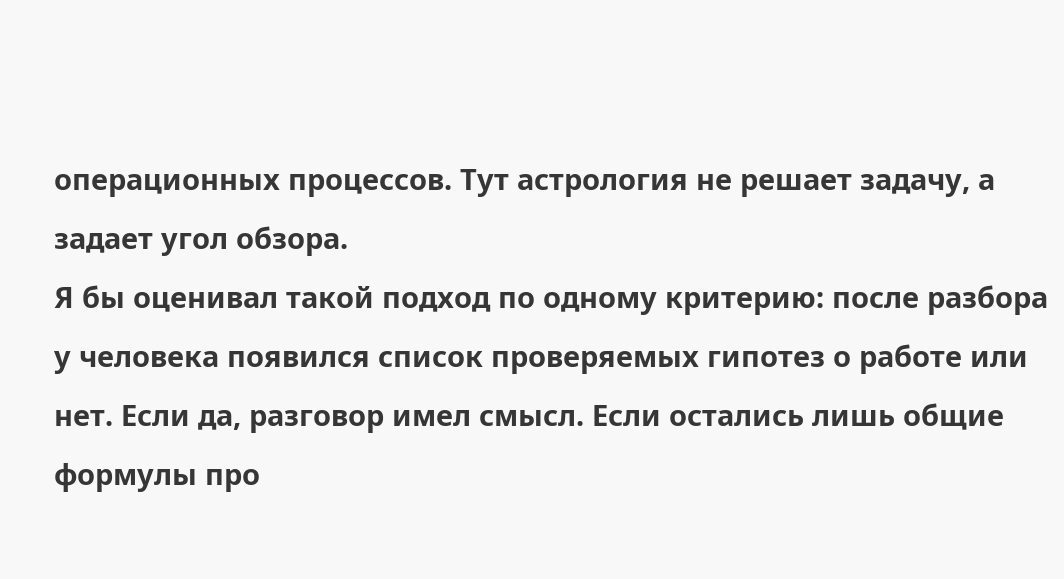операционных процессов. Тут астрология не решает задачу, а задает угол обзора.
Я бы оценивал такой подход по одному критерию: после разбора у человека появился список проверяемых гипотез о работе или нет. Если да, разговор имел смысл. Если остались лишь общие формулы про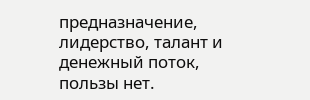предназначение, лидерство, талант и денежный поток, пользы нет.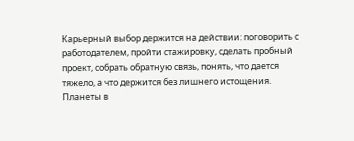Карьерный выбор держится на действии: поговорить с работодателем, пройти стажировку, сделать пробный проект, собрать обратную связь, понять, что дается тяжело, а что держится без лишнего истощения. Планеты в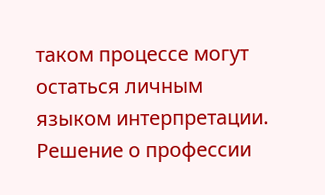таком процессе могут остаться личным языком интерпретации. Решение о профессии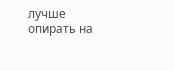лучше опирать на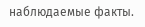наблюдаемые факты.